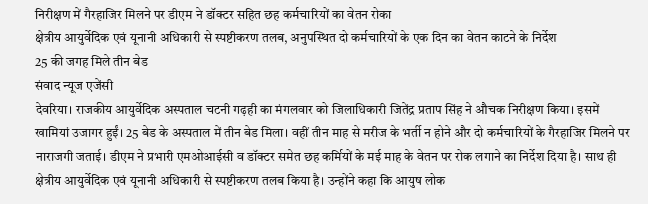निरीक्षण में गैरहाजिर मिलने पर डीएम ने डॉक्टर सहित छह कर्मचारियों का वेतन रोका
क्षेत्रीय आयुर्वेदिक एवं यूनानी अधिकारी से स्पष्टीकरण तलब, अनुपस्थित दो कर्मचारियों के एक दिन का वेतन काटने के निर्देश
25 की जगह मिले तीन बेड
संवाद न्यूज एजेंसी
देवरिया। राजकीय आयुर्वेदिक अस्पताल चटनी गढ़ही का मंगलवार को जिलाधिकारी जितेंद्र प्रताप सिंह ने औचक निरीक्षण किया। इसमें खामियां उजागर हुईं। 25 बेड के अस्पताल में तीन बेड मिला। वहीं तीन माह से मरीज के भर्ती न होने और दो कर्मचारियों के गैरहाजिर मिलने पर नाराजगी जताई। डीएम ने प्रभारी एमओआईसी व डॉक्टर समेत छह कर्मियों के मई माह के वेतन पर रोक लगाने का निर्देश दिया है। साथ ही क्षेत्रीय आयुर्वेदिक एवं यूनानी अधिकारी से स्पष्टीकरण तलब किया है। उन्होंने कहा कि आयुष लोक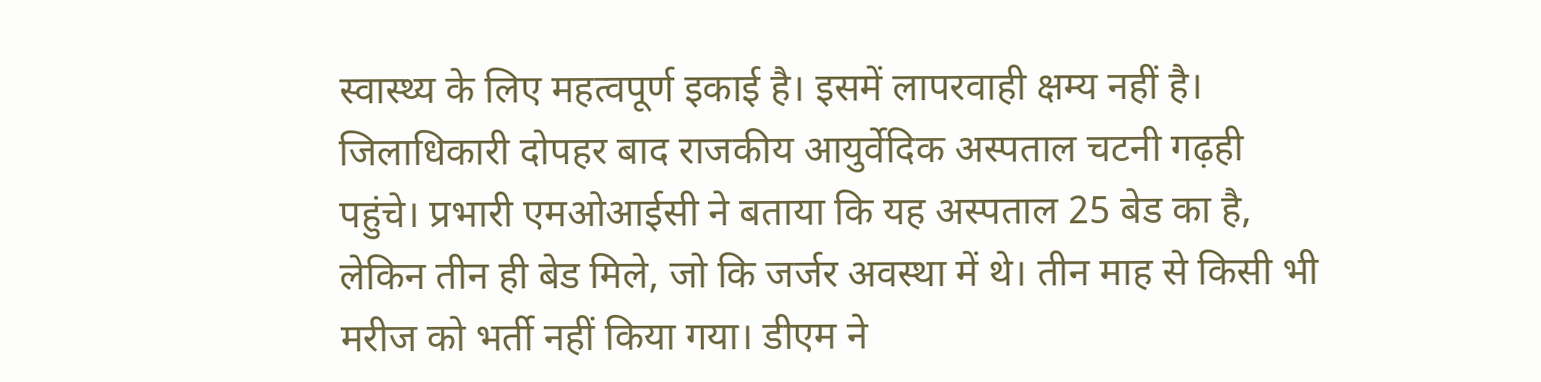स्वास्थ्य के लिए महत्वपूर्ण इकाई है। इसमें लापरवाही क्षम्य नहीं है।
जिलाधिकारी दोपहर बाद राजकीय आयुर्वेदिक अस्पताल चटनी गढ़ही पहुंचे। प्रभारी एमओआईसी ने बताया कि यह अस्पताल 25 बेड का है, लेकिन तीन ही बेड मिले, जो कि जर्जर अवस्था में थे। तीन माह से किसी भी मरीज को भर्ती नहीं किया गया। डीएम ने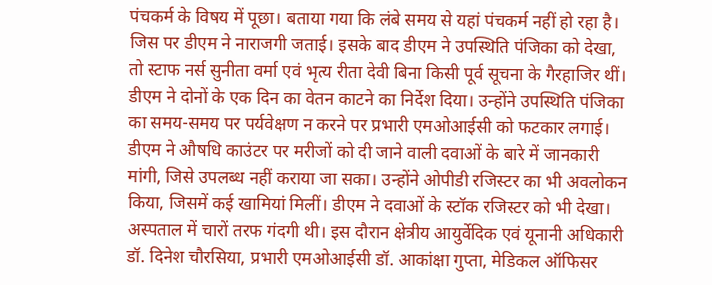पंचकर्म के विषय में पूछा। बताया गया कि लंबे समय से यहां पंचकर्म नहीं हो रहा है। जिस पर डीएम ने नाराजगी जताई। इसके बाद डीएम ने उपस्थिति पंजिका को देखा, तो स्टाफ नर्स सुनीता वर्मा एवं भृत्य रीता देवी बिना किसी पूर्व सूचना के गैरहाजिर थीं। डीएम ने दोनों के एक दिन का वेतन काटने का निर्देश दिया। उन्होंने उपस्थिति पंजिका का समय-समय पर पर्यवेक्षण न करने पर प्रभारी एमओआईसी को फटकार लगाई। डीएम ने औषधि काउंटर पर मरीजों को दी जाने वाली दवाओं के बारे में जानकारी मांगी, जिसे उपलब्ध नहीं कराया जा सका। उन्होंने ओपीडी रजिस्टर का भी अवलोकन किया, जिसमें कई खामियां मिलीं। डीएम ने दवाओं के स्टॉक रजिस्टर को भी देखा। अस्पताल में चारों तरफ गंदगी थी। इस दौरान क्षेत्रीय आयुर्वेदिक एवं यूनानी अधिकारी डॉ. दिनेश चौरसिया, प्रभारी एमओआईसी डॉ. आकांक्षा गुप्ता, मेडिकल ऑफिसर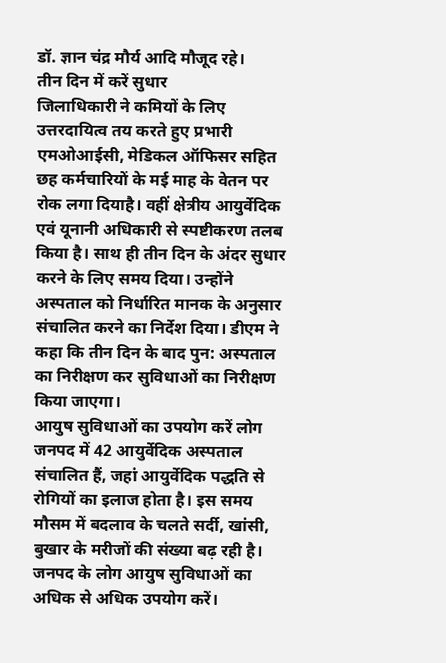डॉ. ज्ञान चंद्र मौर्य आदि मौजूद रहे।
तीन दिन में करें सुधार
जिलाधिकारी ने कमियों के लिए उत्तरदायित्व तय करते हुए प्रभारी एमओआईसी, मेडिकल ऑफिसर सहित छह कर्मचारियों के मई माह के वेतन पर रोक लगा दियाहै। वहीं क्षेत्रीय आयुर्वेदिक एवं यूनानी अधिकारी से स्पष्टीकरण तलब किया है। साथ ही तीन दिन के अंदर सुधार करने के लिए समय दिया। उन्होंने अस्पताल को निर्धारित मानक के अनुसार संचालित करने का निर्देश दिया। डीएम ने कहा कि तीन दिन के बाद पुन: अस्पताल का निरीक्षण कर सुविधाओं का निरीक्षण किया जाएगा।
आयुष सुविधाओं का उपयोग करें लोग
जनपद में 42 आयुर्वेदिक अस्पताल संचालित हैं, जहां आयुर्वेदिक पद्धति से रोगियों का इलाज होता है। इस समय मौसम में बदलाव के चलते सर्दी, खांसी, बुखार के मरीजों की संख्या बढ़ रही है। जनपद के लोग आयुष सुविधाओं का अधिक से अधिक उपयोग करें।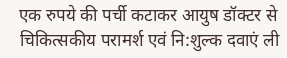एक रुपये की पर्ची कटाकर आयुष डॉक्टर से चिकित्सकीय परामर्श एवं नि:शुल्क दवाएं ली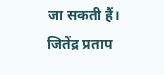जा सकती हैं।
जितेंद्र प्रताप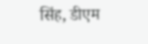सिंह, डीएम